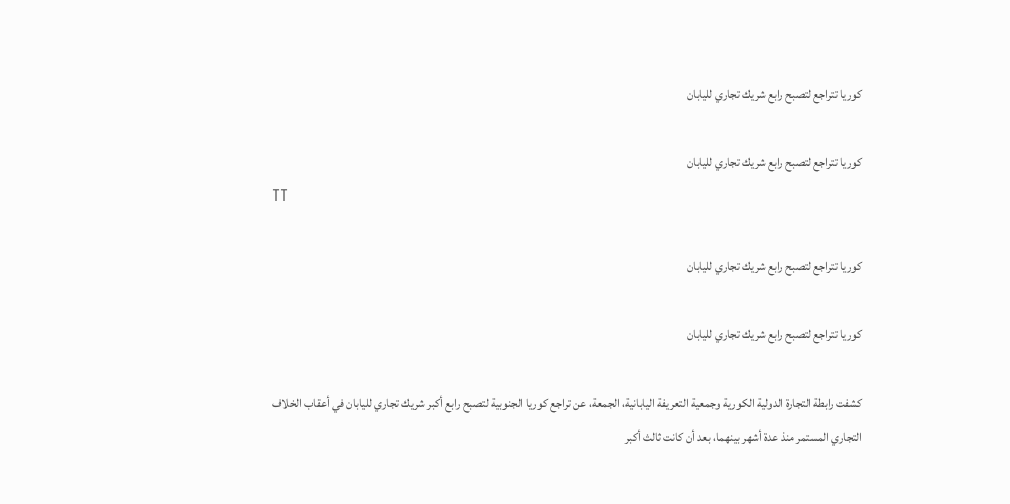كوريا تتراجع لتصبح رابع شريك تجاري لليابان

كوريا تتراجع لتصبح رابع شريك تجاري لليابان
TT

كوريا تتراجع لتصبح رابع شريك تجاري لليابان

كوريا تتراجع لتصبح رابع شريك تجاري لليابان

كشفت رابطة التجارة الدولية الكورية وجمعية التعريفة اليابانية، الجمعة، عن تراجع كوريا الجنوبية لتصبح رابع أكبر شريك تجاري لليابان في أعقاب الخلاف التجاري المستمر منذ عدة أشهر بينهما، بعد أن كانت ثالث أكبر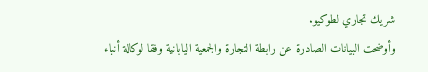شريك تجاري لطوكيو.
وأوضحت البيانات الصادرة عن رابطة التجارة والجمعية اليابانية وفقا لوكالة أنباء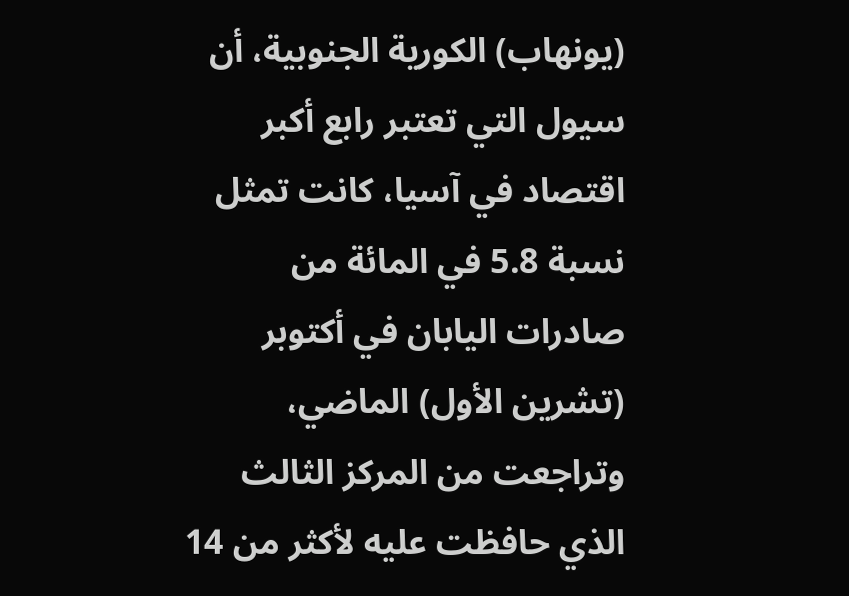(يونهاب) الكورية الجنوبية، أن سيول التي تعتبر رابع أكبر اقتصاد في آسيا، كانت تمثل نسبة 5.8 في المائة من صادرات اليابان في أكتوبر (تشرين الأول) الماضي، وتراجعت من المركز الثالث الذي حافظت عليه لأكثر من 14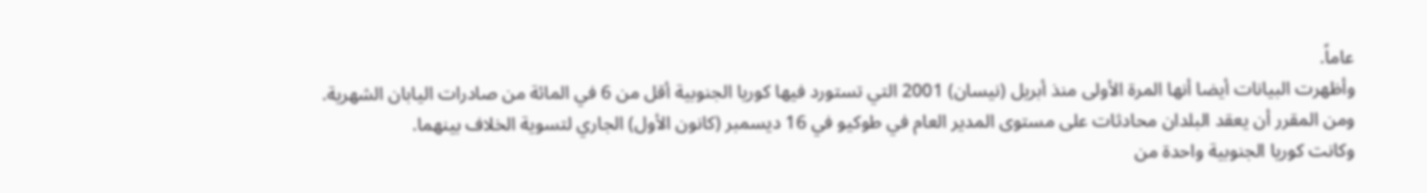عاماً.
وأظهرت البيانات أيضا أنها المرة الأولى منذ أبريل (نيسان) 2001 التي تستورد فيها كوريا الجنوبية أقل من 6 في المائة من صادرات اليابان الشهرية.
ومن المقرر أن يعقد البلدان محادثات على مستوى المدير العام في طوكيو في 16 ديسمبر (كانون الأول) الجاري لتسوية الخلاف بينهما.
وكانت كوريا الجنوبية واحدة من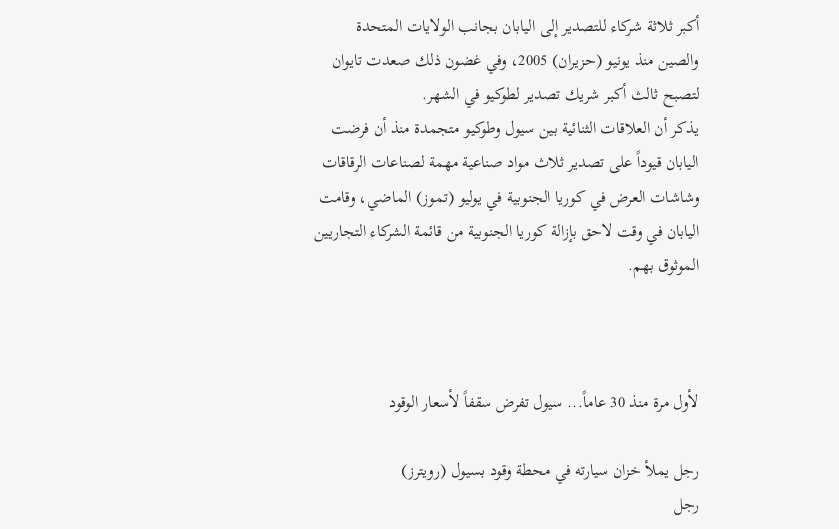أكبر ثلاثة شركاء للتصدير إلى اليابان بجانب الولايات المتحدة والصين منذ يونيو (حزيران) 2005، وفي غضون ذلك صعدت تايوان لتصبح ثالث أكبر شريك تصدير لطوكيو في الشهر.
يذكر أن العلاقات الثنائية بين سيول وطوكيو متجمدة منذ أن فرضت اليابان قيوداً على تصدير ثلاث مواد صناعية مهمة لصناعات الرقاقات وشاشات العرض في كوريا الجنوبية في يوليو (تموز) الماضي، وقامت اليابان في وقت لاحق بإزالة كوريا الجنوبية من قائمة الشركاء التجاريين الموثوق بهم.



لأول مرة منذ 30 عاماً... سيول تفرض سقفاً لأسعار الوقود

رجل يملأ خزان سيارته في محطة وقود بسيول (رويترز)
رجل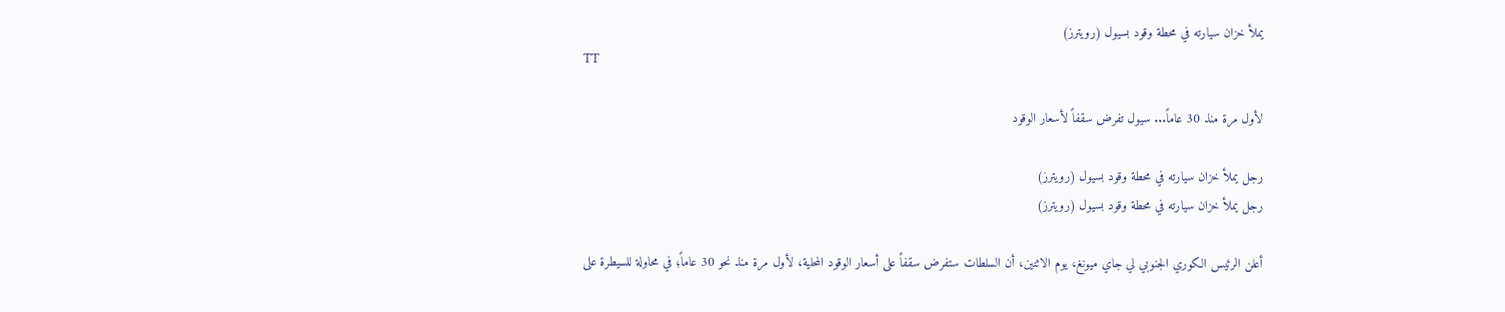يملأ خزان سيارته في محطة وقود بسيول (رويترز)
TT

لأول مرة منذ 30 عاماً... سيول تفرض سقفاً لأسعار الوقود

رجل يملأ خزان سيارته في محطة وقود بسيول (رويترز)
رجل يملأ خزان سيارته في محطة وقود بسيول (رويترز)

أعلن الرئيس الكوري الجنوبي لي جاي ميونغ، يوم الاثنين، أن السلطات ستفرض سقفاً على أسعار الوقود المحلية، لأول مرة منذ نحو 30 عاماً؛ في محاولة للسيطرة على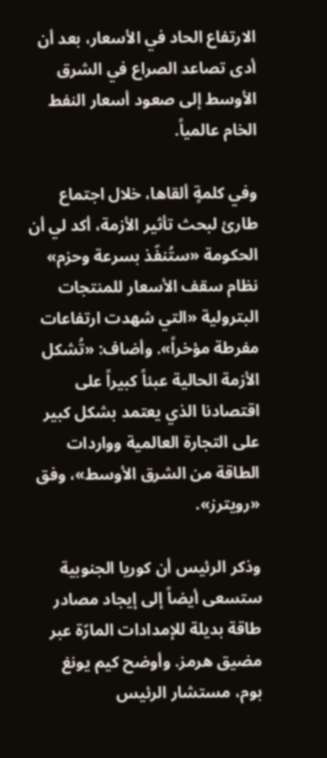الارتفاع الحاد في الأسعار، بعد أن أدى تصاعد الصراع في الشرق الأوسط إلى صعود أسعار النفط الخام عالمياً.

وفي كلمةٍ ألقاها، خلال اجتماع طارئ لبحث تأثير الأزمة، أكد لي أن الحكومة «ستُنفّذ بسرعة وحزم» نظام سقف الأسعار للمنتجات البترولية «التي شهدت ارتفاعات مفرطة مؤخراً». وأضاف: «تُشكل الأزمة الحالية عبئاً كبيراً على اقتصادنا الذي يعتمد بشكل كبير على التجارة العالمية وواردات الطاقة من الشرق الأوسط»، وفق «رويترز».

وذكر الرئيس أن كوريا الجنوبية ستسعى أيضاً إلى إيجاد مصادر طاقة بديلة للإمدادات المارّة عبر مضيق هرمز. وأوضح كيم يونغ بوم، مستشار الرئيس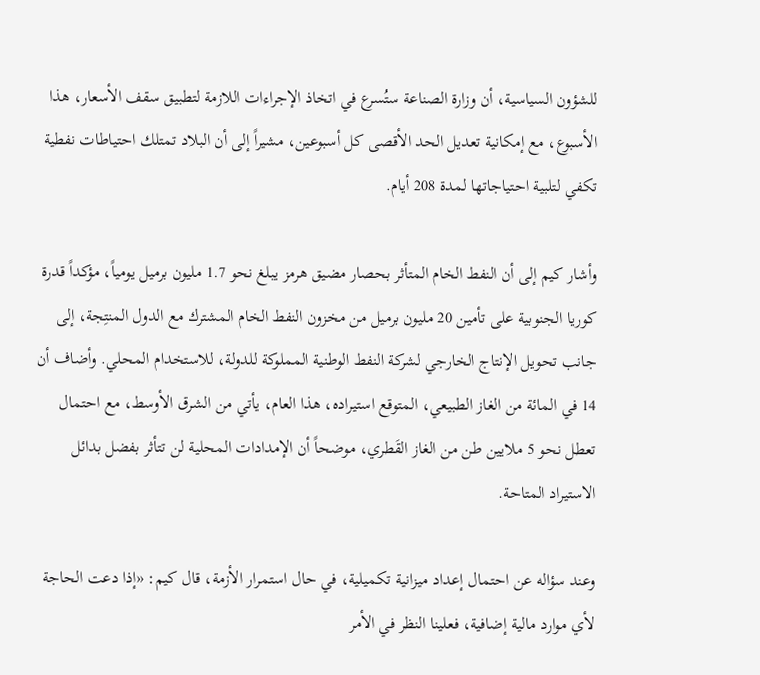للشؤون السياسية، أن وزارة الصناعة ستُسرع في اتخاذ الإجراءات اللازمة لتطبيق سقف الأسعار، هذا الأسبوع، مع إمكانية تعديل الحد الأقصى كل أسبوعين، مشيراً إلى أن البلاد تمتلك احتياطات نفطية تكفي لتلبية احتياجاتها لمدة 208 أيام.

وأشار كيم إلى أن النفط الخام المتأثر بحصار مضيق هرمز يبلغ نحو 1.7 مليون برميل يومياً، مؤكداً قدرة كوريا الجنوبية على تأمين 20 مليون برميل من مخزون النفط الخام المشترك مع الدول المنتِجة، إلى جانب تحويل الإنتاج الخارجي لشركة النفط الوطنية المملوكة للدولة، للاستخدام المحلي. وأضاف أن 14 في المائة من الغاز الطبيعي، المتوقع استيراده، هذا العام، يأتي من الشرق الأوسط، مع احتمال تعطل نحو 5 ملايين طن من الغاز القَطري، موضحاً أن الإمدادات المحلية لن تتأثر بفضل بدائل الاستيراد المتاحة.

وعند سؤاله عن احتمال إعداد ميزانية تكميلية، في حال استمرار الأزمة، قال كيم: «إذا دعت الحاجة لأي موارد مالية إضافية، فعلينا النظر في الأمر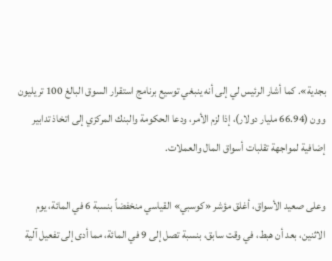بجدية». كما أشار الرئيس لي إلى أنه ينبغي توسيع برنامج استقرار السوق البالغ 100 تريليون وون (66.94 مليار دولار)، إذا لزم الأمر، ودعا الحكومة والبنك المركزي إلى اتخاذ تدابير إضافية لمواجهة تقلبات أسواق المال والعملات.

وعلى صعيد الأسواق، أغلق مؤشر «كوسبي» القياسي منخفضاً بنسبة 6 في المائة، يوم الاثنين، بعد أن هبط، في وقت سابق، بنسبة تصل إلى 9 في المائة، مما أدى إلى تفعيل آلية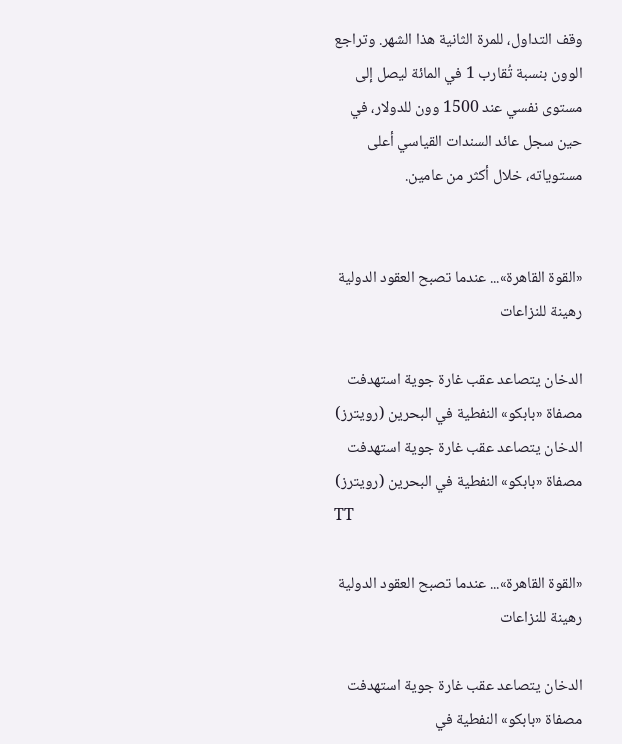وقف التداول، للمرة الثانية هذا الشهر. وتراجع الوون بنسبة تُقارب 1 في المائة ليصل إلى مستوى نفسي عند 1500 وون للدولار، في حين سجل عائد السندات القياسي أعلى مستوياته، خلال أكثر من عامين.


«القوة القاهرة»... عندما تصبح العقود الدولية رهينة للنزاعات

الدخان يتصاعد عقب غارة جوية استهدفت مصفاة «بابكو» النفطية في البحرين (رويترز)
الدخان يتصاعد عقب غارة جوية استهدفت مصفاة «بابكو» النفطية في البحرين (رويترز)
TT

«القوة القاهرة»... عندما تصبح العقود الدولية رهينة للنزاعات

الدخان يتصاعد عقب غارة جوية استهدفت مصفاة «بابكو» النفطية في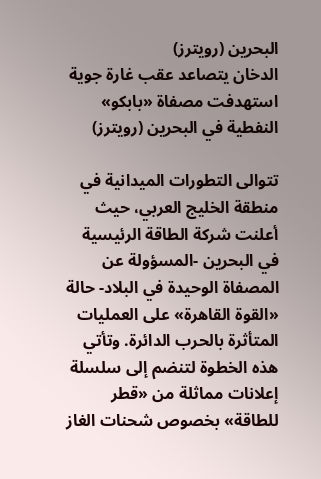البحرين (رويترز)
الدخان يتصاعد عقب غارة جوية استهدفت مصفاة «بابكو» النفطية في البحرين (رويترز)

تتوالى التطورات الميدانية في منطقة الخليج العربي، حيث أعلنت شركة الطاقة الرئيسية في البحرين -المسؤولة عن المصفاة الوحيدة في البلاد- حالة «القوة القاهرة» على العمليات المتأثرة بالحرب الدائرة. وتأتي هذه الخطوة لتنضم إلى سلسلة إعلانات مماثلة من «قطر للطاقة» بخصوص شحنات الغاز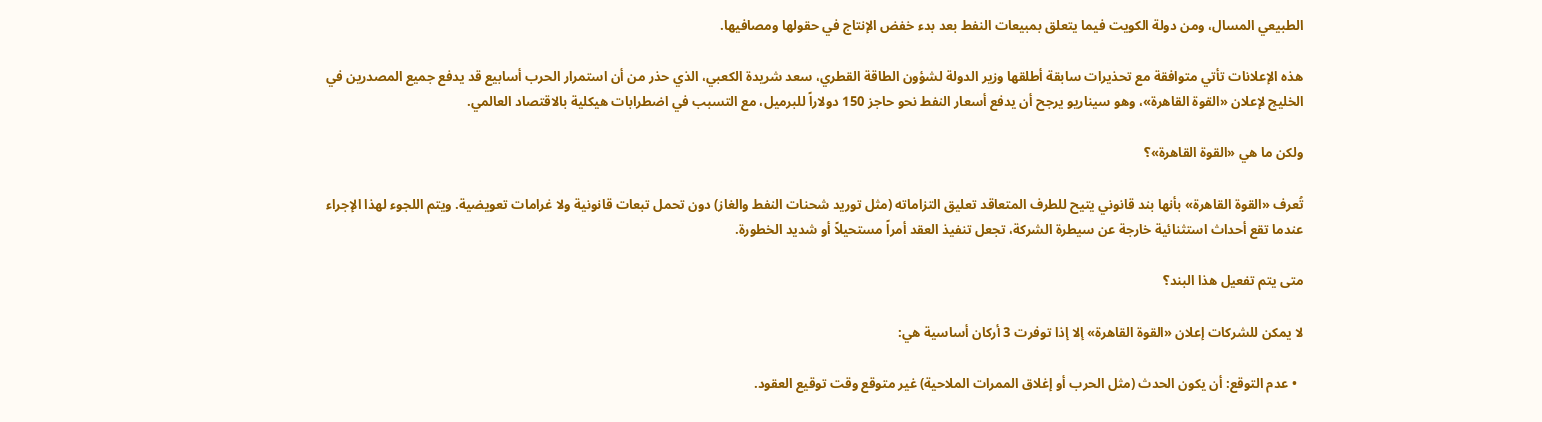الطبيعي المسال، ومن دولة الكويت فيما يتعلق بمبيعات النفط بعد بدء خفض الإنتاج في حقولها ومصافيها.

هذه الإعلانات تأتي متوافقة مع تحذيرات سابقة أطلقها وزير الدولة لشؤون الطاقة القطري، سعد شريدة الكعبي، الذي حذر من أن استمرار الحرب أسابيع قد يدفع جميع المصدرين في الخليج لإعلان «القوة القاهرة»، وهو سيناريو يرجح أن يدفع أسعار النفط نحو حاجز 150 دولاراً للبرميل، مع التسبب في اضطرابات هيكلية بالاقتصاد العالمي.

ولكن ما هي «القوة القاهرة»؟

تُعرف «القوة القاهرة» بأنها بند قانوني يتيح للطرف المتعاقد تعليق التزاماته (مثل توريد شحنات النفط والغاز) دون تحمل تبعات قانونية ولا غرامات تعويضية. ويتم اللجوء لهذا الإجراء عندما تقع أحداث استثنائية خارجة عن سيطرة الشركة، تجعل تنفيذ العقد أمراً مستحيلاً أو شديد الخطورة.

متى يتم تفعيل هذا البند؟

لا يمكن للشركات إعلان «القوة القاهرة» إلا إذا توفرت 3 أركان أساسية هي:

  • عدم التوقع: أن يكون الحدث (مثل الحرب أو إغلاق الممرات الملاحية) غير متوقع وقت توقيع العقود.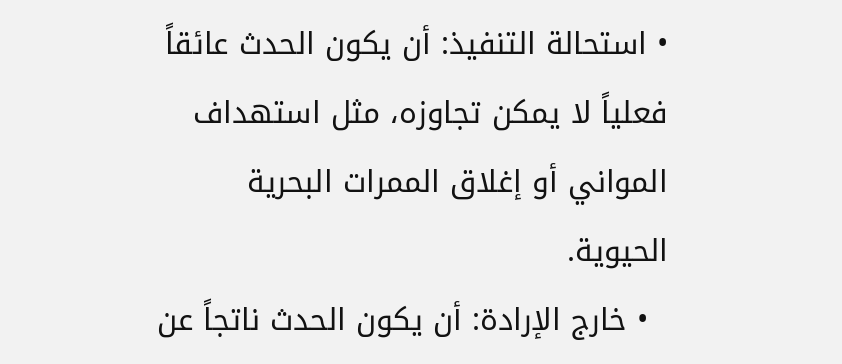• استحالة التنفيذ: أن يكون الحدث عائقاً فعلياً لا يمكن تجاوزه، مثل استهداف المواني أو إغلاق الممرات البحرية الحيوية.
  • خارج الإرادة: أن يكون الحدث ناتجاً عن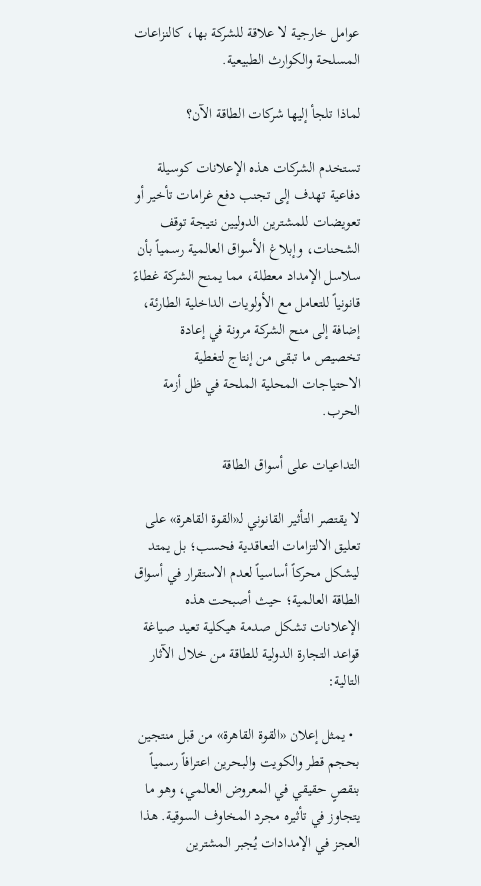عوامل خارجية لا علاقة للشركة بها، كالنزاعات المسلحة والكوارث الطبيعية.

لماذا تلجأ إليها شركات الطاقة الآن؟

تستخدم الشركات هذه الإعلانات كوسيلة دفاعية تهدف إلى تجنب دفع غرامات تأخير أو تعويضات للمشترين الدوليين نتيجة توقف الشحنات، وإبلاغ الأسواق العالمية رسمياً بأن سلاسل الإمداد معطلة، مما يمنح الشركة غطاءً قانونياً للتعامل مع الأولويات الداخلية الطارئة، إضافة إلى منح الشركة مرونة في إعادة تخصيص ما تبقى من إنتاج لتغطية الاحتياجات المحلية الملحة في ظل أزمة الحرب.

التداعيات على أسواق الطاقة

لا يقتصر التأثير القانوني لـ«القوة القاهرة» على تعليق الالتزامات التعاقدية فحسب؛ بل يمتد ليشكل محركاً أساسياً لعدم الاستقرار في أسواق الطاقة العالمية؛ حيث أصبحت هذه الإعلانات تشكل صدمة هيكلية تعيد صياغة قواعد التجارة الدولية للطاقة من خلال الآثار التالية:

  • يمثل إعلان «القوة القاهرة» من قبل منتجين بحجم قطر والكويت والبحرين اعترافاً رسمياً بنقصٍ حقيقي في المعروض العالمي، وهو ما يتجاوز في تأثيره مجرد المخاوف السوقية. هذا العجز في الإمدادات يُجبر المشترين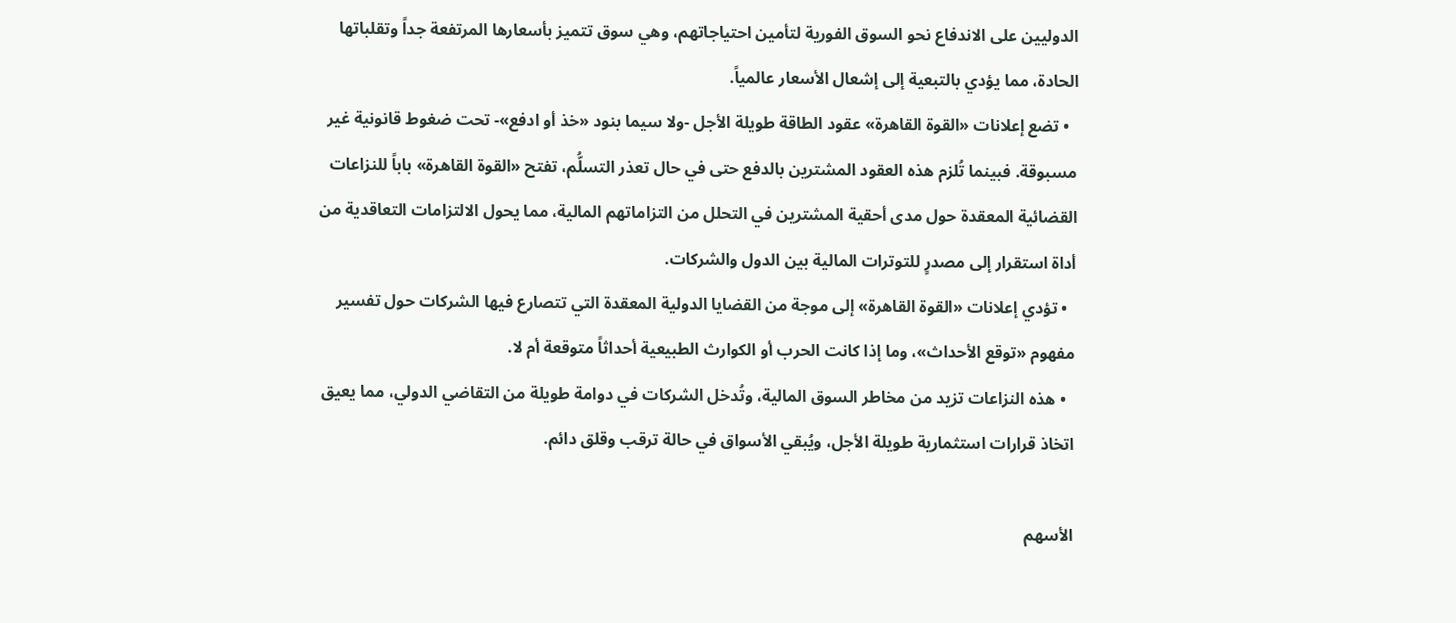الدوليين على الاندفاع نحو السوق الفورية لتأمين احتياجاتهم، وهي سوق تتميز بأسعارها المرتفعة جداً وتقلباتها الحادة، مما يؤدي بالتبعية إلى إشعال الأسعار عالمياً.
  • تضع إعلانات «القوة القاهرة» عقود الطاقة طويلة الأجل -ولا سيما بنود «خذ أو ادفع»- تحت ضغوط قانونية غير مسبوقة. فبينما تُلزم هذه العقود المشترين بالدفع حتى في حال تعذر التسلُّم، تفتح «القوة القاهرة» باباً للنزاعات القضائية المعقدة حول مدى أحقية المشترين في التحلل من التزاماتهم المالية، مما يحول الالتزامات التعاقدية من أداة استقرار إلى مصدرٍ للتوترات المالية بين الدول والشركات.
  • تؤدي إعلانات «القوة القاهرة» إلى موجة من القضايا الدولية المعقدة التي تتصارع فيها الشركات حول تفسير مفهوم «توقع الأحداث»، وما إذا كانت الحرب أو الكوارث الطبيعية أحداثاً متوقعة أم لا.
  • هذه النزاعات تزيد من مخاطر السوق المالية، وتُدخل الشركات في دوامة طويلة من التقاضي الدولي، مما يعيق اتخاذ قرارات استثمارية طويلة الأجل، ويُبقي الأسواق في حالة ترقب وقلق دائم.

الأسهم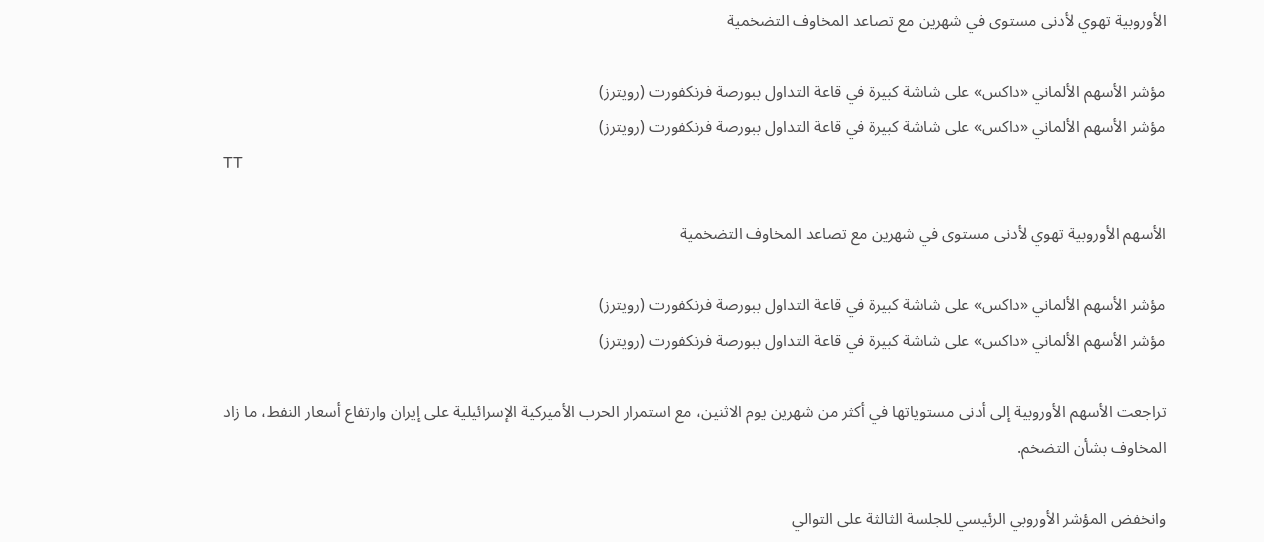الأوروبية تهوي لأدنى مستوى في شهرين مع تصاعد المخاوف التضخمية

مؤشر الأسهم الألماني «داكس» على شاشة كبيرة في قاعة التداول ببورصة فرنكفورت (رويترز)
مؤشر الأسهم الألماني «داكس» على شاشة كبيرة في قاعة التداول ببورصة فرنكفورت (رويترز)
TT

الأسهم الأوروبية تهوي لأدنى مستوى في شهرين مع تصاعد المخاوف التضخمية

مؤشر الأسهم الألماني «داكس» على شاشة كبيرة في قاعة التداول ببورصة فرنكفورت (رويترز)
مؤشر الأسهم الألماني «داكس» على شاشة كبيرة في قاعة التداول ببورصة فرنكفورت (رويترز)

تراجعت الأسهم الأوروبية إلى أدنى مستوياتها في أكثر من شهرين يوم الاثنين، مع استمرار الحرب الأميركية الإسرائيلية على إيران وارتفاع أسعار النفط، ما زاد المخاوف بشأن التضخم.

وانخفض المؤشر الأوروبي الرئيسي للجلسة الثالثة على التوالي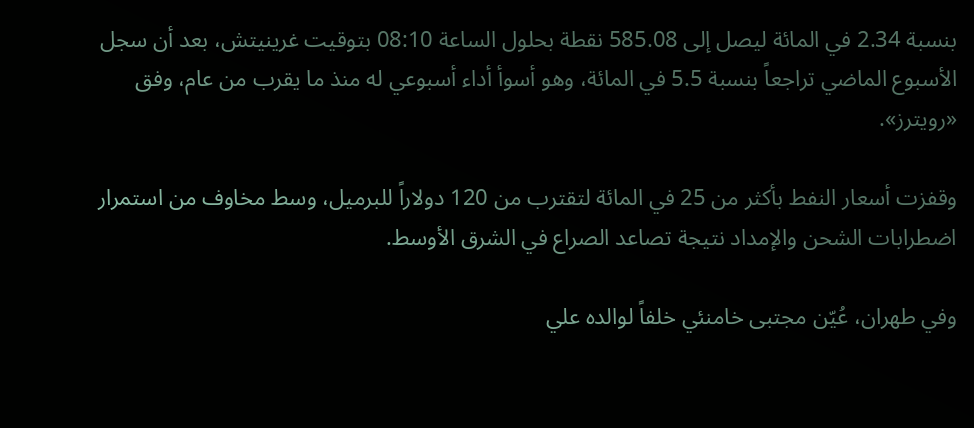بنسبة 2.34 في المائة ليصل إلى 585.08 نقطة بحلول الساعة 08:10 بتوقيت غرينيتش، بعد أن سجل الأسبوع الماضي تراجعاً بنسبة 5.5 في المائة، وهو أسوأ أداء أسبوعي له منذ ما يقرب من عام، وفق «رويترز».

وقفزت أسعار النفط بأكثر من 25 في المائة لتقترب من 120 دولاراً للبرميل، وسط مخاوف من استمرار اضطرابات الشحن والإمداد نتيجة تصاعد الصراع في الشرق الأوسط.

وفي طهران، عُيّن مجتبى خامنئي خلفاً لوالده علي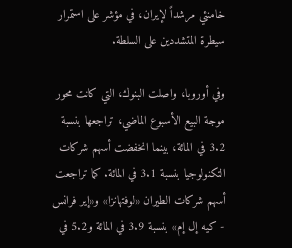خامنئي مرشداً لإيران، في مؤشر على استمرار سيطرة المتشددين على السلطة.

وفي أوروبا، واصلت البنوك، التي كانت محور موجة البيع الأسبوع الماضي، تراجعها بنسبة 3.2 في المائة، بينما انخفضت أسهم شركات التكنولوجيا بنسبة 3.1 في المائة. كما تراجعت أسهم شركات الطيران «لوفتهانزا» و«إير فرانس - كيه إل إم» بنسبة 3.9 في المائة و5.2 في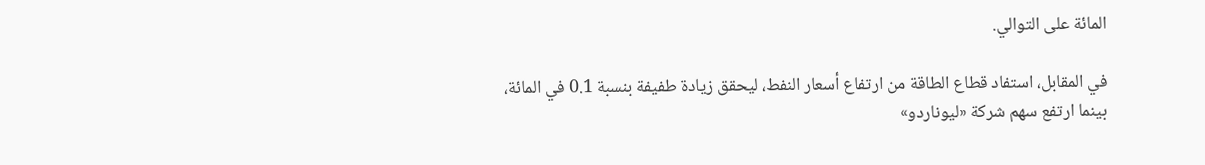المائة على التوالي.

في المقابل، استفاد قطاع الطاقة من ارتفاع أسعار النفط، ليحقق زيادة طفيفة بنسبة 0.1 في المائة، بينما ارتفع سهم شركة «ليوناردو»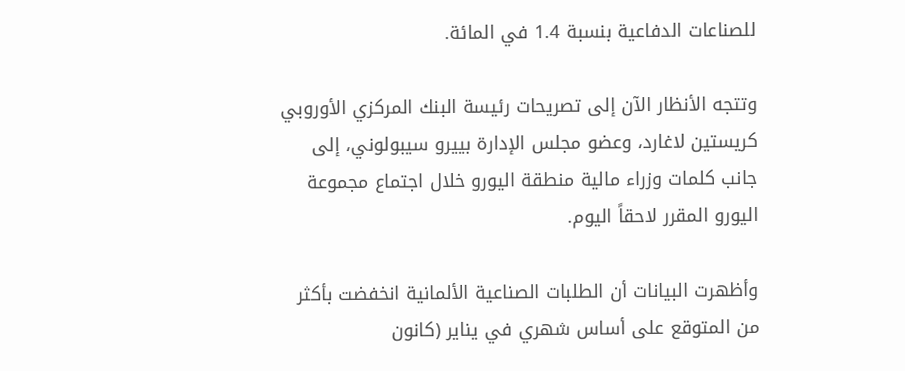للصناعات الدفاعية بنسبة 1.4 في المائة.

وتتجه الأنظار الآن إلى تصريحات رئيسة البنك المركزي الأوروبي كريستين لاغارد، وعضو مجلس الإدارة بييرو سيبولوني، إلى جانب كلمات وزراء مالية منطقة اليورو خلال اجتماع مجموعة اليورو المقرر لاحقاً اليوم.

وأظهرت البيانات أن الطلبات الصناعية الألمانية انخفضت بأكثر من المتوقع على أساس شهري في يناير (كانون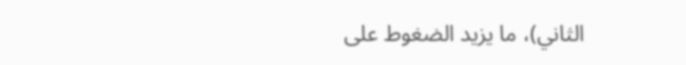الثاني)، ما يزيد الضغوط على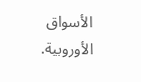الأسواق الأوروبية.